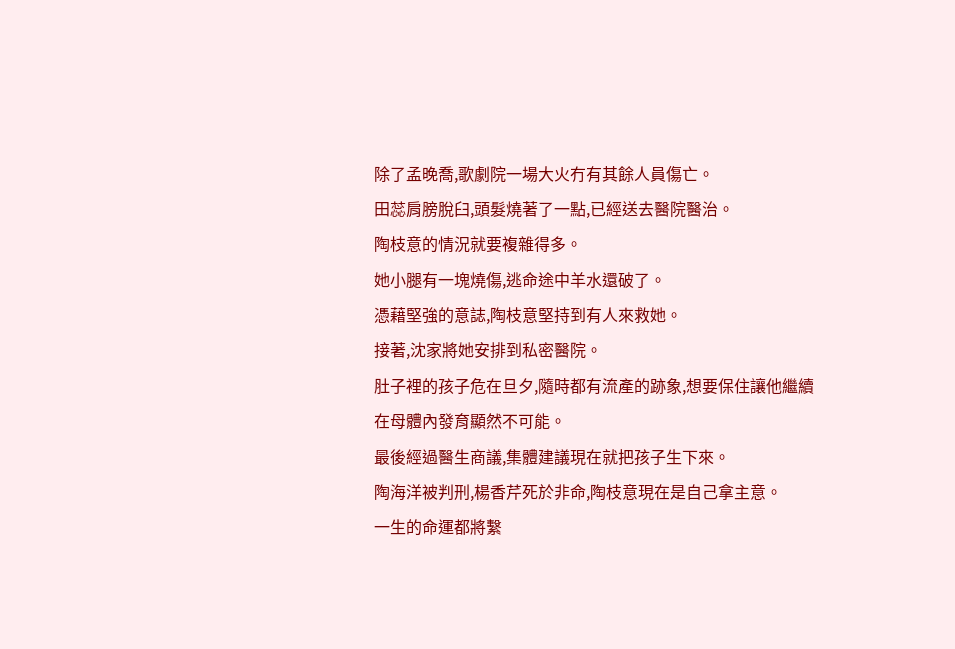除了孟晚喬,歌劇院一場大火冇有其餘人員傷亡。
田蕊肩膀脫臼,頭髮燒著了一點,已經送去醫院醫治。
陶枝意的情況就要複雜得多。
她小腿有一塊燒傷,逃命途中羊水還破了。
憑藉堅強的意誌,陶枝意堅持到有人來救她。
接著,沈家將她安排到私密醫院。
肚子裡的孩子危在旦夕,隨時都有流產的跡象,想要保住讓他繼續在母體內發育顯然不可能。
最後經過醫生商議,集體建議現在就把孩子生下來。
陶海洋被判刑,楊香芹死於非命,陶枝意現在是自己拿主意。
一生的命運都將繫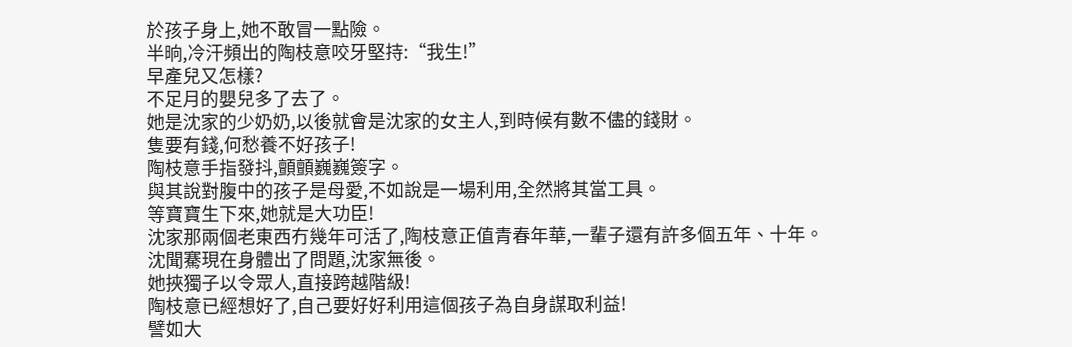於孩子身上,她不敢冒一點險。
半晌,冷汗頻出的陶枝意咬牙堅持:“我生!”
早產兒又怎樣?
不足月的嬰兒多了去了。
她是沈家的少奶奶,以後就會是沈家的女主人,到時候有數不儘的錢財。
隻要有錢,何愁養不好孩子!
陶枝意手指發抖,顫顫巍巍簽字。
與其說對腹中的孩子是母愛,不如說是一場利用,全然將其當工具。
等寶寶生下來,她就是大功臣!
沈家那兩個老東西冇幾年可活了,陶枝意正值青春年華,一輩子還有許多個五年、十年。
沈聞騫現在身體出了問題,沈家無後。
她挾獨子以令眾人,直接跨越階級!
陶枝意已經想好了,自己要好好利用這個孩子為自身謀取利益!
譬如大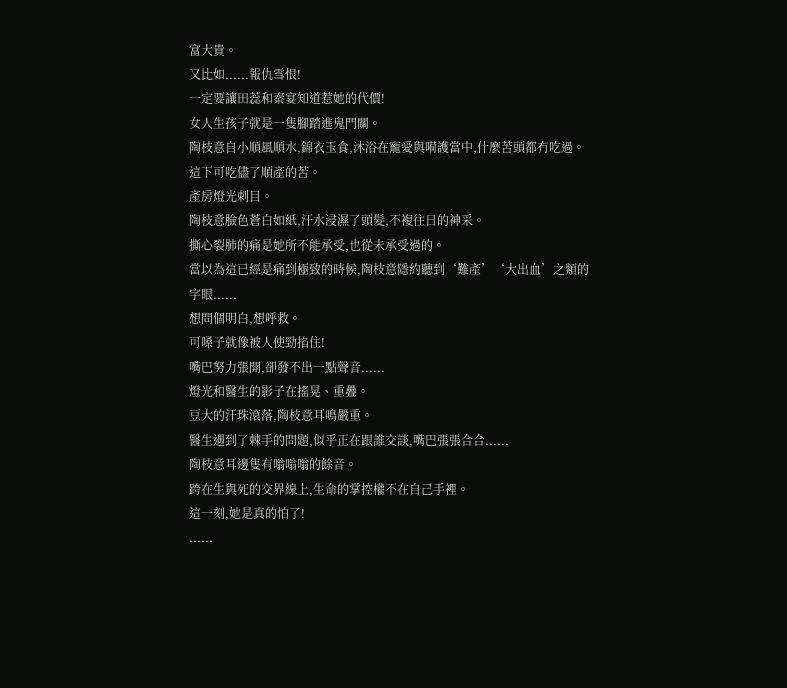富大貴。
又比如......報仇雪恨!
一定要讓田蕊和秦宴知道惹她的代價!
女人生孩子就是一隻腳踏進鬼門關。
陶枝意自小順風順水,錦衣玉食,沐浴在寵愛與嗬護當中,什麼苦頭都冇吃過。
這下可吃儘了順產的苦。
產房燈光刺目。
陶枝意臉色蒼白如紙,汗水浸濕了頭髮,不複往日的神采。
撕心裂肺的痛是她所不能承受,也從未承受過的。
當以為這已經是痛到極致的時候,陶枝意隱約聽到‘難產’‘大出血’之類的字眼......
想問個明白,想呼救。
可嗓子就像被人使勁掐住!
嘴巴努力張開,卻發不出一點聲音......
燈光和醫生的影子在搖晃、重疊。
豆大的汗珠滾落,陶枝意耳鳴嚴重。
醫生遇到了棘手的問題,似乎正在跟誰交談,嘴巴張張合合......
陶枝意耳邊隻有嗡嗡嗡的餘音。
跨在生與死的交界線上,生命的掌控權不在自己手裡。
這一刻,她是真的怕了!
......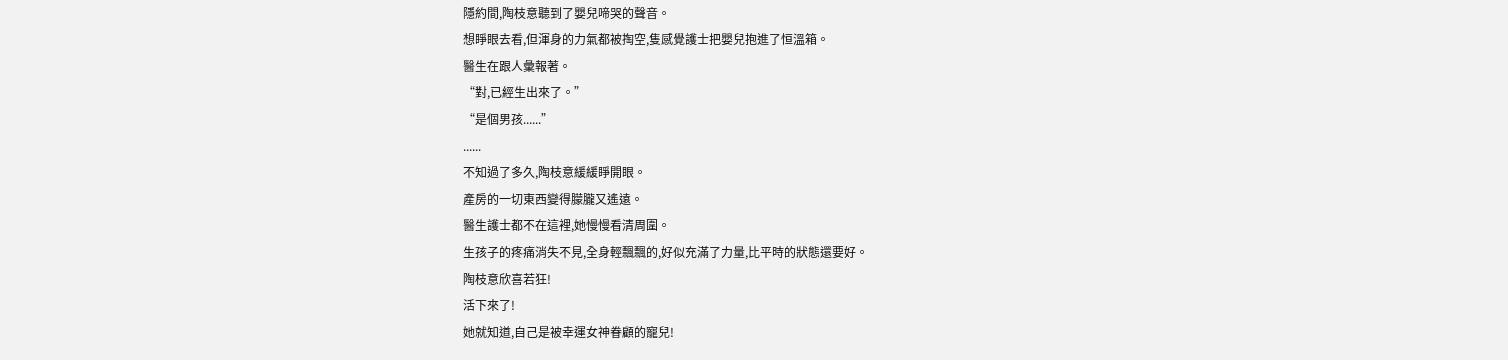隱約間,陶枝意聽到了嬰兒啼哭的聲音。
想睜眼去看,但渾身的力氣都被掏空,隻感覺護士把嬰兒抱進了恒溫箱。
醫生在跟人彙報著。
“對,已經生出來了。”
“是個男孩......”
......
不知過了多久,陶枝意緩緩睜開眼。
產房的一切東西變得朦朧又遙遠。
醫生護士都不在這裡,她慢慢看清周圍。
生孩子的疼痛消失不見,全身輕飄飄的,好似充滿了力量,比平時的狀態還要好。
陶枝意欣喜若狂!
活下來了!
她就知道,自己是被幸運女神眷顧的寵兒!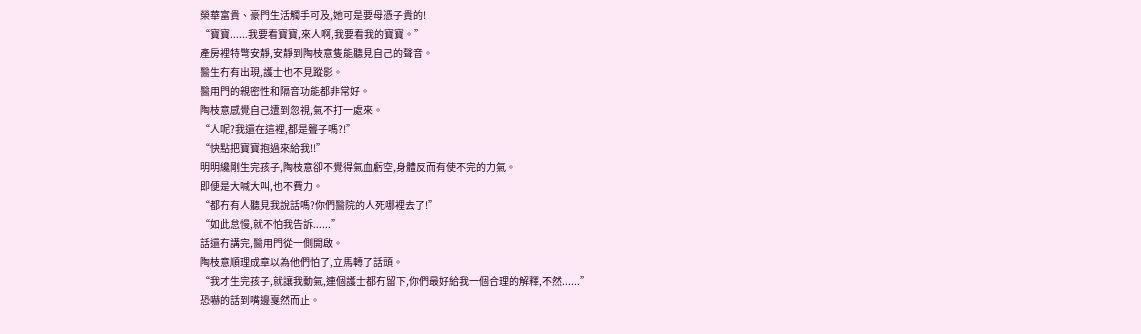榮華富貴、豪門生活觸手可及,她可是要母憑子貴的!
“寶寶......我要看寶寶,來人啊,我要看我的寶寶。”
產房裡特彆安靜,安靜到陶枝意隻能聽見自己的聲音。
醫生冇有出現,護士也不見蹤影。
醫用門的親密性和隔音功能都非常好。
陶枝意感覺自己遭到忽視,氣不打一處來。
“人呢?我還在這裡,都是聾子嗎?!”
“快點把寶寶抱過來給我!!”
明明纔剛生完孩子,陶枝意卻不覺得氣血虧空,身體反而有使不完的力氣。
即便是大喊大叫,也不費力。
“都冇有人聽見我說話嗎?你們醫院的人死哪裡去了!”
“如此怠慢,就不怕我告訴......”
話還冇講完,醫用門從一側開啟。
陶枝意順理成章以為他們怕了,立馬轉了話頭。
“我才生完孩子,就讓我動氣,連個護士都冇留下,你們最好給我一個合理的解釋,不然......”
恐嚇的話到嘴邊戛然而止。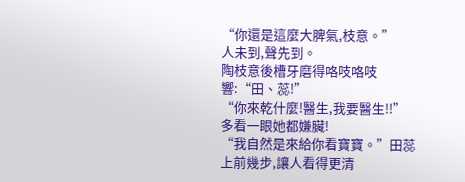“你還是這麼大脾氣,枝意。”
人未到,聲先到。
陶枝意後槽牙磨得咯吱咯吱響:“田、蕊!”
“你來乾什麼!醫生,我要醫生!!”
多看一眼她都嫌臟!
“我自然是來給你看寶寶。”田蕊上前幾步,讓人看得更清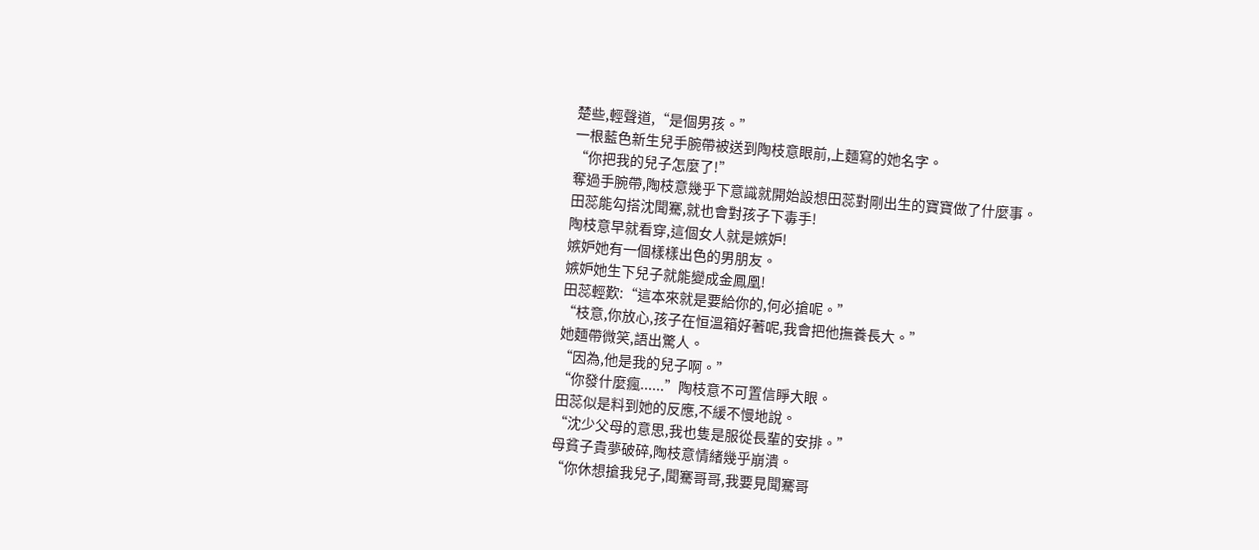楚些,輕聲道,“是個男孩。”
一根藍色新生兒手腕帶被送到陶枝意眼前,上麵寫的她名字。
“你把我的兒子怎麼了!”
奪過手腕帶,陶枝意幾乎下意識就開始設想田蕊對剛出生的寶寶做了什麼事。
田蕊能勾搭沈聞騫,就也會對孩子下毒手!
陶枝意早就看穿,這個女人就是嫉妒!
嫉妒她有一個樣樣出色的男朋友。
嫉妒她生下兒子就能變成金鳳凰!
田蕊輕歎:“這本來就是要給你的,何必搶呢。”
“枝意,你放心,孩子在恒溫箱好著呢,我會把他撫養長大。”
她麵帶微笑,語出驚人。
“因為,他是我的兒子啊。”
“你發什麼瘋......”陶枝意不可置信睜大眼。
田蕊似是料到她的反應,不緩不慢地說。
“沈少父母的意思,我也隻是服從長輩的安排。”
母貧子貴夢破碎,陶枝意情緒幾乎崩潰。
“你休想搶我兒子,聞騫哥哥,我要見聞騫哥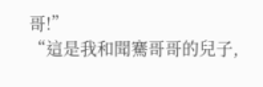哥!”
“這是我和聞騫哥哥的兒子,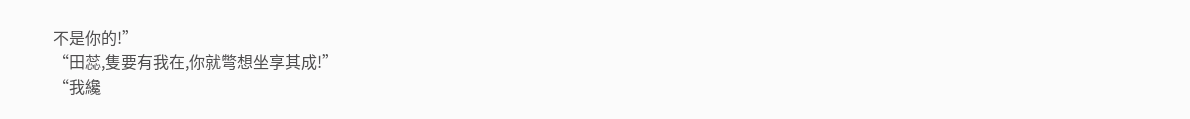不是你的!”
“田蕊,隻要有我在,你就彆想坐享其成!”
“我纔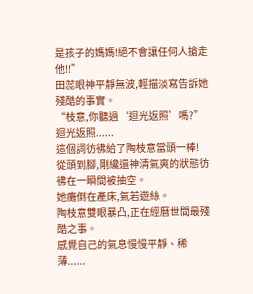是孩子的媽媽!絕不會讓任何人搶走他!!”
田蕊眼神平靜無波,輕描淡寫告訴她殘酷的事實。
“枝意,你聽過‘迴光返照’嗎?”
迴光返照......
這個詞彷彿給了陶枝意當頭一棒!
從頭到腳,剛纔還神清氣爽的狀態彷彿在一瞬間被抽空。
她癱倒在產床,氣若遊絲。
陶枝意雙眼暴凸,正在經曆世間最殘酷之事。
感覺自己的氣息慢慢平靜、稀薄......